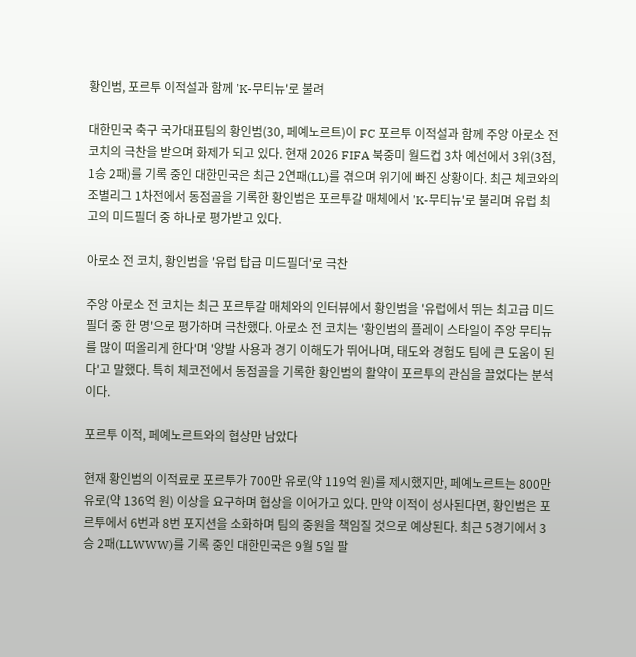황인범, 포르투 이적설과 함께 'K-무티뉴'로 불려

대한민국 축구 국가대표팀의 황인범(30, 페예노르트)이 FC 포르투 이적설과 함께 주앙 아로소 전 코치의 극찬을 받으며 화제가 되고 있다. 현재 2026 FIFA 북중미 월드컵 3차 예선에서 3위(3점, 1승 2패)를 기록 중인 대한민국은 최근 2연패(LL)를 겪으며 위기에 빠진 상황이다. 최근 체코와의 조별리그 1차전에서 동점골을 기록한 황인범은 포르투갈 매체에서 'K-무티뉴'로 불리며 유럽 최고의 미드필더 중 하나로 평가받고 있다.

아로소 전 코치, 황인범을 '유럽 탑급 미드필더'로 극찬

주앙 아로소 전 코치는 최근 포르투갈 매체와의 인터뷰에서 황인범을 '유럽에서 뛰는 최고급 미드필더 중 한 명'으로 평가하며 극찬했다. 아로소 전 코치는 '황인범의 플레이 스타일이 주앙 무티뉴를 많이 떠올리게 한다'며 '양발 사용과 경기 이해도가 뛰어나며, 태도와 경험도 팀에 큰 도움이 된다'고 말했다. 특히 체코전에서 동점골을 기록한 황인범의 활약이 포르투의 관심을 끌었다는 분석이다.

포르투 이적, 페예노르트와의 협상만 남았다

현재 황인범의 이적료로 포르투가 700만 유로(약 119억 원)를 제시했지만, 페예노르트는 800만 유로(약 136억 원) 이상을 요구하며 협상을 이어가고 있다. 만약 이적이 성사된다면, 황인범은 포르투에서 6번과 8번 포지션을 소화하며 팀의 중원을 책임질 것으로 예상된다. 최근 5경기에서 3승 2패(LLWWW)를 기록 중인 대한민국은 9월 5일 팔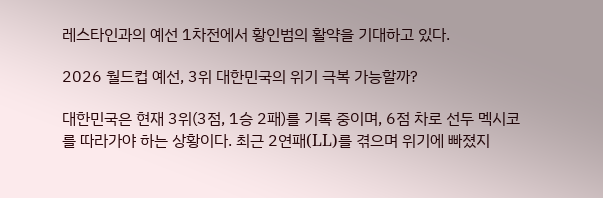레스타인과의 예선 1차전에서 황인범의 활약을 기대하고 있다.

2026 월드컵 예선, 3위 대한민국의 위기 극복 가능할까?

대한민국은 현재 3위(3점, 1승 2패)를 기록 중이며, 6점 차로 선두 멕시코를 따라가야 하는 상황이다. 최근 2연패(LL)를 겪으며 위기에 빠졌지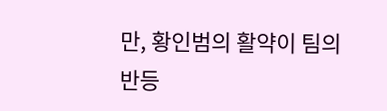만, 황인범의 활약이 팀의 반등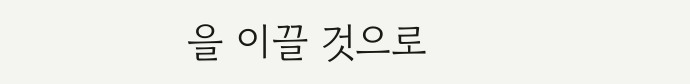을 이끌 것으로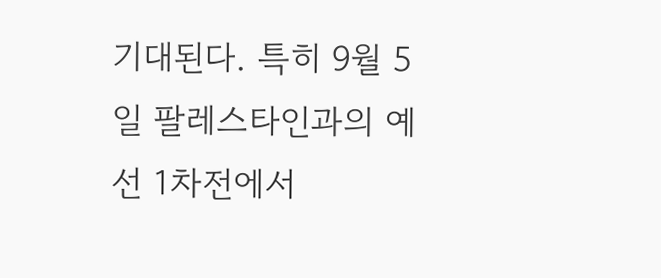기대된다. 특히 9월 5일 팔레스타인과의 예선 1차전에서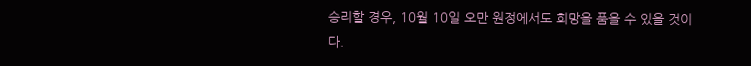승리할 경우, 10월 10일 오만 원정에서도 희망을 품을 수 있을 것이다.